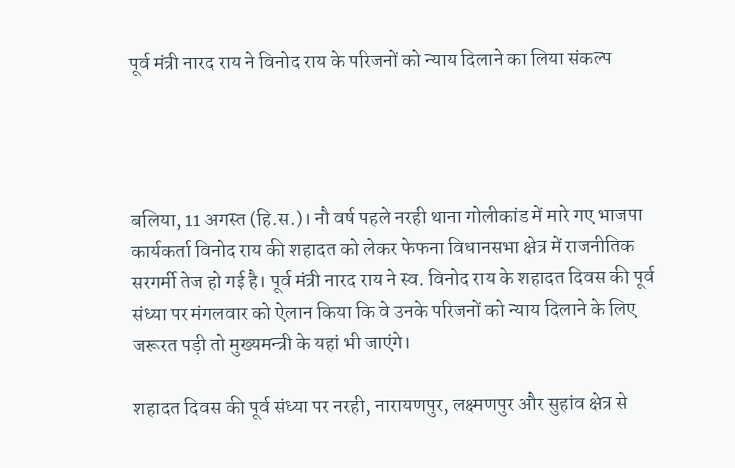पूर्व मंत्री नारद राय ने विनोद राय के परिजनों को न्याय दिलाने का लिया संकल्प




बलिया, 11 अगस्त (हि.स.)। नौ वर्ष पहले नरही थाना गोलीकांड में मारे गए भाजपा कार्यकर्ता विनोद राय की शहादत को लेकर फेफना विधानसभा क्षेत्र में राजनीतिक सरगर्मी तेज हो गई है। पूर्व मंत्री नारद राय ने स्व. विनोद राय के शहादत दिवस की पूर्व संध्या पर मंगलवार को ऐलान किया कि वे उनके परिजनों को न्याय दिलाने के लिए जरूरत पड़ी तो मुख्यमन्त्री के यहां भी जाएंगे।

शहादत दिवस की पूर्व संध्या पर नरही, नारायणपुर, लक्ष्मणपुर और सुहांव क्षेत्र से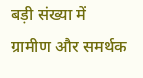बड़ी संख्या में ग्रामीण और समर्थक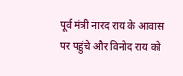पूर्व मंत्री नारद राय के आवास पर पहुंचे और विनोद राय को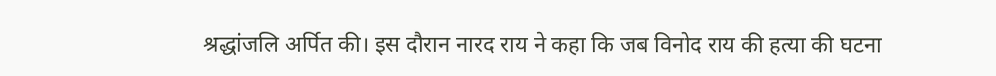श्रद्धांजलि अर्पित की। इस दौरान नारद राय ने कहा कि जब विनोद राय की हत्या की घटना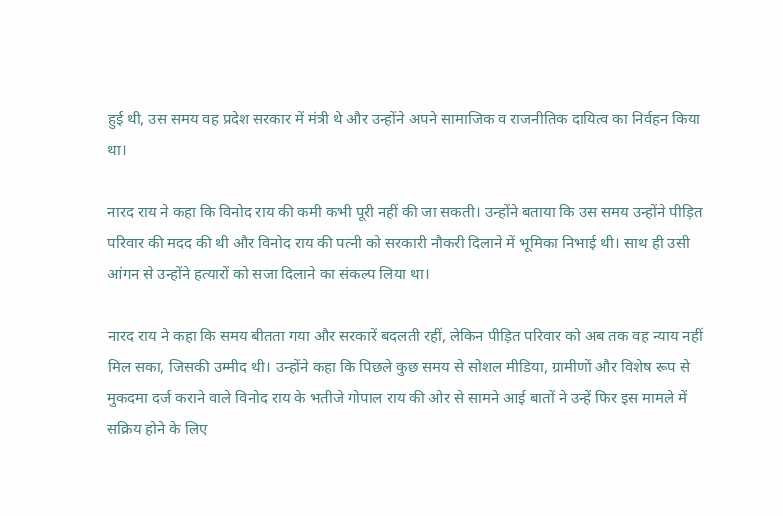हुई थी, उस समय वह प्रदेश सरकार में मंत्री थे और उन्होंने अपने सामाजिक व राजनीतिक दायित्व का निर्वहन किया था।

नारद राय ने कहा कि विनोद राय की कमी कभी पूरी नहीं की जा सकती। उन्होंने बताया कि उस समय उन्होंने पीड़ित परिवार की मदद की थी और विनोद राय की पत्नी को सरकारी नौकरी दिलाने में भूमिका निभाई थी। साथ ही उसी आंगन से उन्होंने हत्यारों को सजा दिलाने का संकल्प लिया था।

नारद राय ने कहा कि समय बीतता गया और सरकारें बदलती रहीं, लेकिन पीड़ित परिवार को अब तक वह न्याय नहीं मिल सका, जिसकी उम्मीद थी। उन्होंने कहा कि पिछले कुछ समय से सोशल मीडिया, ग्रामीणों और विशेष रूप से मुकदमा दर्ज कराने वाले विनोद राय के भतीजे गोपाल राय की ओर से सामने आई बातों ने उन्हें फिर इस मामले में सक्रिय होने के लिए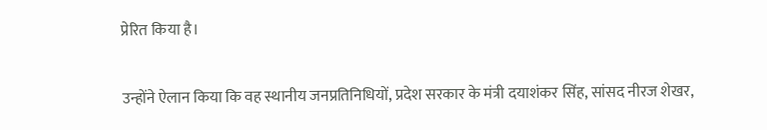प्रेरित किया है।

उन्होंने ऐलान किया कि वह स्थानीय जनप्रतिनिधियों, प्रदेश सरकार के मंत्री दयाशंकर सिंह, सांसद नीरज शेखर,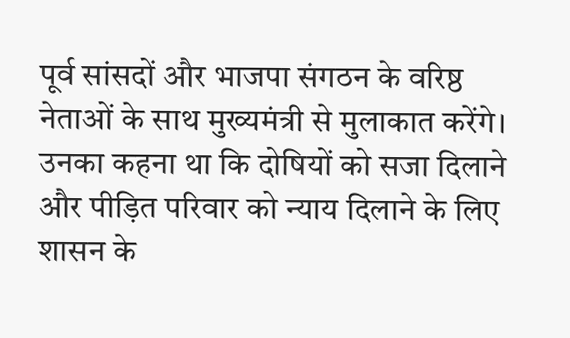पूर्व सांसदों और भाजपा संगठन के वरिष्ठ नेताओं के साथ मुख्यमंत्री से मुलाकात करेंगे। उनका कहना था कि दोषियों को सजा दिलाने और पीड़ित परिवार को न्याय दिलाने के लिए शासन के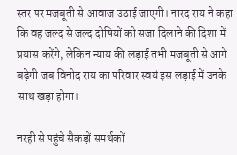स्तर पर मजबूती से आवाज उठाई जाएगी। नारद राय ने कहा कि वह जल्द से जल्द दोषियों को सजा दिलाने की दिशा में प्रयास करेंगे, लेकिन न्याय की लड़ाई तभी मजबूती से आगे बढ़ेगी जब विनोद राय का परिवार स्वयं इस लड़ाई में उनके साथ खड़ा होगा।

नरही से पहुंचे सैकड़ों समर्थकों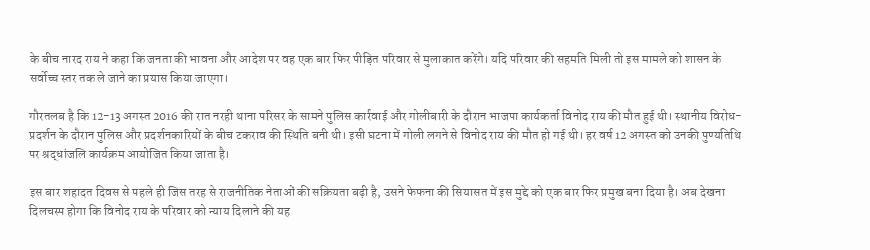के बीच नारद राय ने कहा कि जनता की भावना और आदेश पर वह एक बार फिर पीड़ित परिवार से मुलाकात करेंगे। यदि परिवार की सहमति मिली तो इस मामले को शासन के सर्वोच्च स्तर तक ले जाने का प्रयास किया जाएगा।

गौरतलब है कि 12-13 अगस्त 2016 की रात नरही थाना परिसर के सामने पुलिस कार्रवाई और गोलीबारी के दौरान भाजपा कार्यकर्ता विनोद राय की मौत हुई थी। स्थानीय विरोध-प्रदर्शन के दौरान पुलिस और प्रदर्शनकारियों के बीच टकराव की स्थिति बनी थी। इसी घटना में गोली लगने से विनोद राय की मौत हो गई थी। हर वर्ष 12 अगस्त को उनकी पुण्यतिथि पर श्रद्धांजलि कार्यक्रम आयोजित किया जाता है।

इस बार शहादत दिवस से पहले ही जिस तरह से राजनीतिक नेताओं की सक्रियता बढ़ी है, उसने फेफना की सियासत में इस मुद्दे को एक बार फिर प्रमुख बना दिया है। अब देखना दिलचस्प होगा कि विनोद राय के परिवार को न्याय दिलाने की यह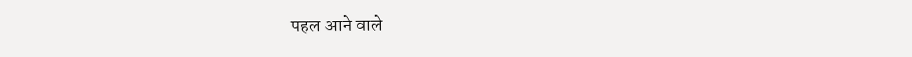पहल आने वाले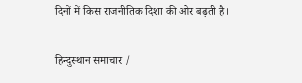दिनों में किस राजनीतिक दिशा की ओर बढ़ती है।

हिन्दुस्थान समाचार /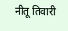नीतू तिवारी